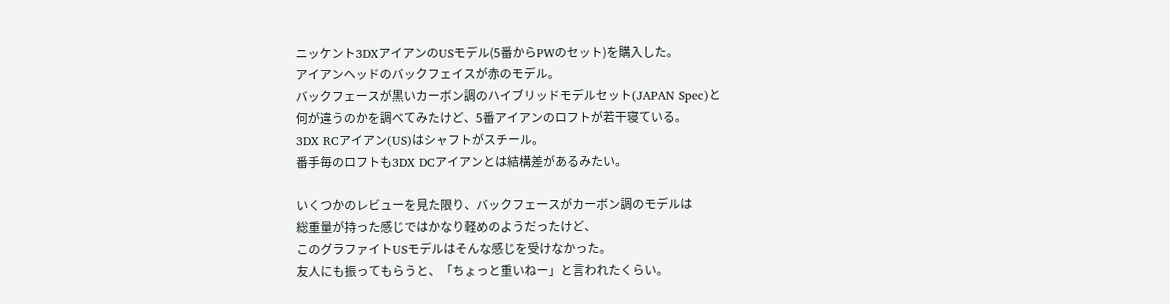ニッケント3DXアイアンのUSモデル(5番からPWのセット)を購入した。
アイアンヘッドのバックフェイスが赤のモデル。
バックフェースが黒いカーボン調のハイブリッドモデルセット(JAPAN Spec)と
何が違うのかを調べてみたけど、5番アイアンのロフトが若干寝ている。
3DX RCアイアン(US)はシャフトがスチール。
番手毎のロフトも3DX DCアイアンとは結構差があるみたい。

いくつかのレビューを見た限り、バックフェースがカーボン調のモデルは
総重量が持った感じではかなり軽めのようだったけど、
このグラファイトUSモデルはそんな感じを受けなかった。
友人にも振ってもらうと、「ちょっと重いねー」と言われたくらい。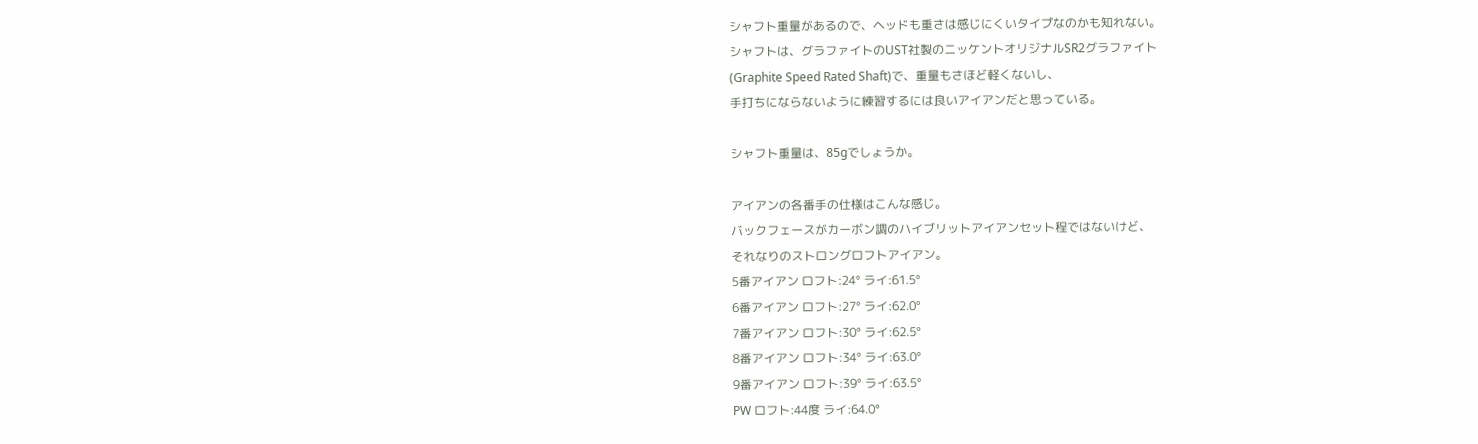シャフト重量があるので、ヘッドも重さは感じにくいタイプなのかも知れない。
シャフトは、グラファイトのUST社製のニッケントオリジナルSR2グラファイト
(Graphite Speed Rated Shaft)で、重量もさほど軽くないし、
手打ちにならないように練習するには良いアイアンだと思っている。

シャフト重量は、85gでしょうか。

アイアンの各番手の仕様はこんな感じ。
バックフェースがカーボン調のハイブリットアイアンセット程ではないけど、
それなりのストロングロフトアイアン。
5番アイアン ロフト:24° ライ:61.5°
6番アイアン ロフト:27° ライ:62.0°
7番アイアン ロフト:30° ライ:62.5°
8番アイアン ロフト:34° ライ:63.0°
9番アイアン ロフト:39° ライ:63.5°
PW ロフト:44度 ライ:64.0°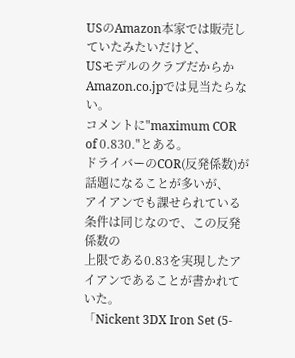USのAmazon本家では販売していたみたいだけど、
USモデルのクラブだからかAmazon.co.jpでは見当たらない。
コメントに"maximum COR of 0.830."とある。
ドライバーのCOR(反発係数)が話題になることが多いが、
アイアンでも課せられている条件は同じなので、この反発係数の
上限である0.83を実現したアイアンであることが書かれていた。
「Nickent 3DX Iron Set (5-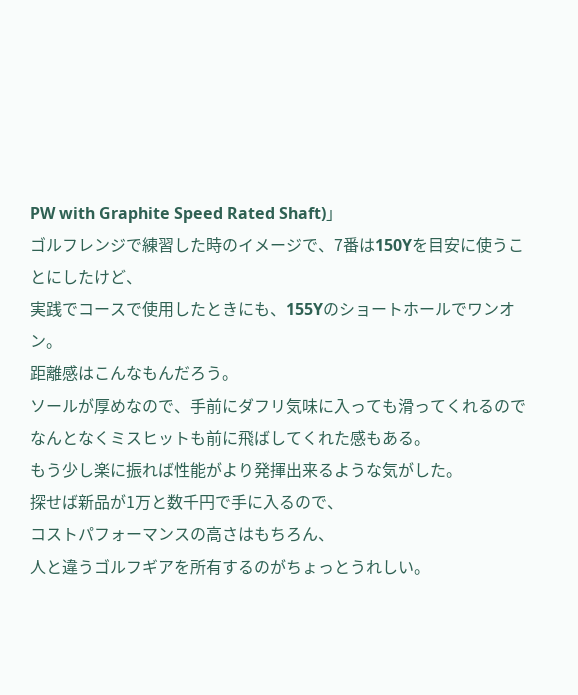PW with Graphite Speed Rated Shaft)」
ゴルフレンジで練習した時のイメージで、7番は150Yを目安に使うことにしたけど、
実践でコースで使用したときにも、155Yのショートホールでワンオン。
距離感はこんなもんだろう。
ソールが厚めなので、手前にダフリ気味に入っても滑ってくれるので
なんとなくミスヒットも前に飛ばしてくれた感もある。
もう少し楽に振れば性能がより発揮出来るような気がした。
探せば新品が1万と数千円で手に入るので、
コストパフォーマンスの高さはもちろん、
人と違うゴルフギアを所有するのがちょっとうれしい。